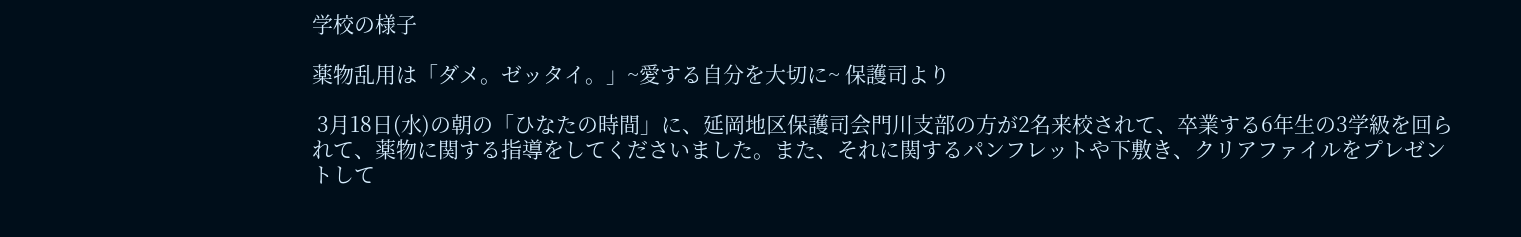学校の様子

薬物乱用は「ダメ。ゼッタイ。」~愛する自分を大切に~ 保護司より

 3月18日(水)の朝の「ひなたの時間」に、延岡地区保護司会門川支部の方が2名来校されて、卒業する6年生の3学級を回られて、薬物に関する指導をしてくださいました。また、それに関するパンフレットや下敷き、クリアファイルをプレゼントして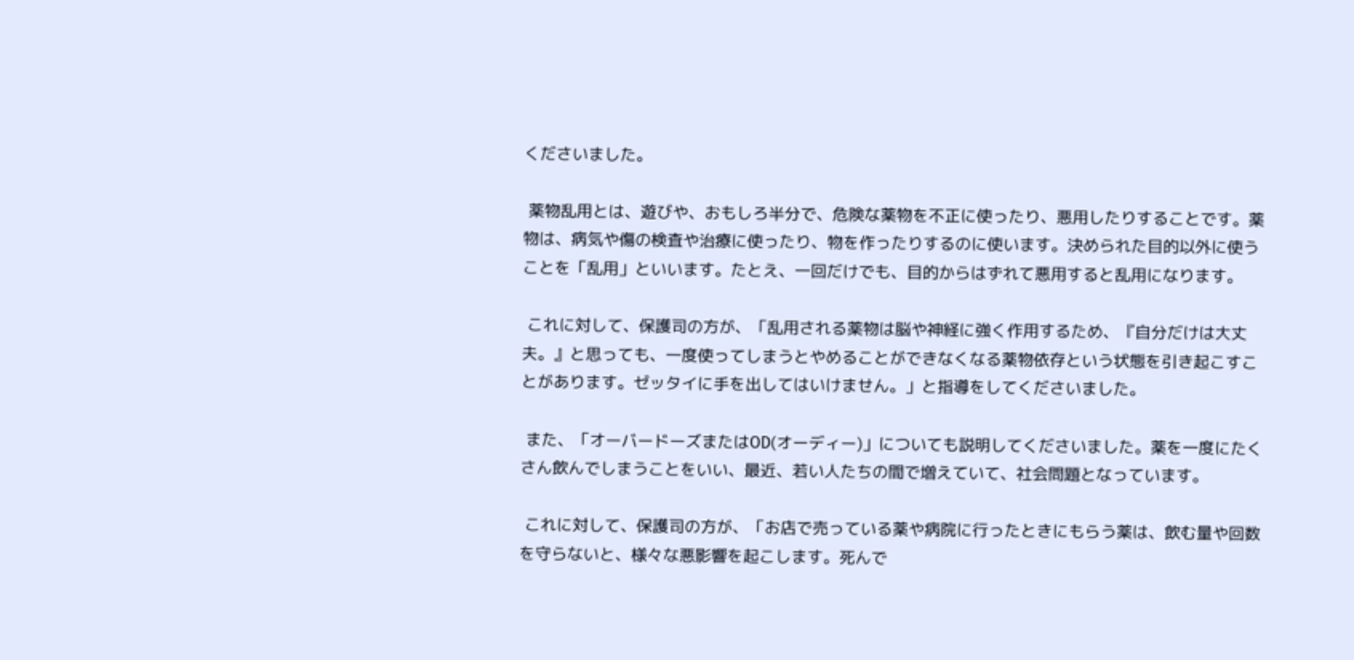くださいました。

 薬物乱用とは、遊びや、おもしろ半分で、危険な薬物を不正に使ったり、悪用したりすることです。薬物は、病気や傷の検査や治療に使ったり、物を作ったりするのに使います。決められた目的以外に使うことを「乱用」といいます。たとえ、一回だけでも、目的からはずれて悪用すると乱用になります。

 これに対して、保護司の方が、「乱用される薬物は脳や神経に強く作用するため、『自分だけは大丈夫。』と思っても、一度使ってしまうとやめることができなくなる薬物依存という状態を引き起こすことがあります。ゼッタイに手を出してはいけません。」と指導をしてくださいました。

 また、「オーバードーズまたはOD(オーディー)」についても説明してくださいました。薬を一度にたくさん飲んでしまうことをいい、最近、若い人たちの間で増えていて、社会問題となっています。

 これに対して、保護司の方が、「お店で売っている薬や病院に行ったときにもらう薬は、飲む量や回数を守らないと、様々な悪影響を起こします。死んで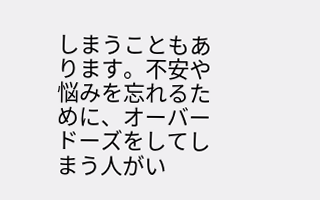しまうこともあります。不安や悩みを忘れるために、オーバードーズをしてしまう人がい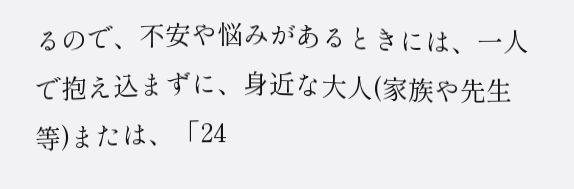るので、不安や悩みがあるときには、一人で抱え込まずに、身近な大人(家族や先生等)または、「24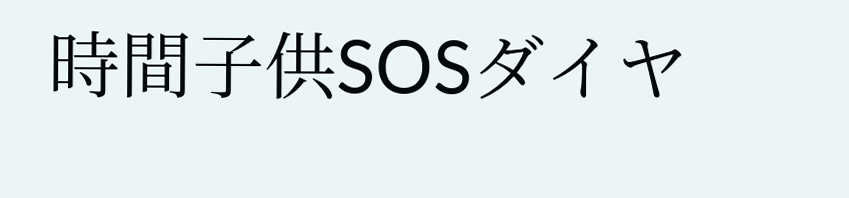時間子供SOSダイヤ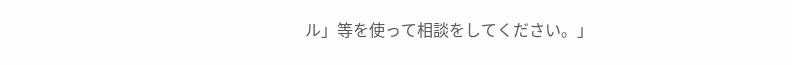ル」等を使って相談をしてください。」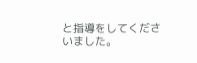と指導をしてくださいました。